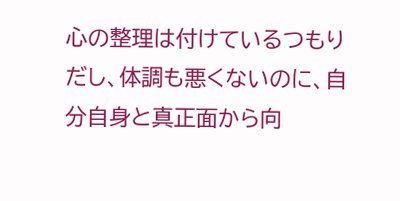心の整理は付けているつもりだし、体調も悪くないのに、自分自身と真正面から向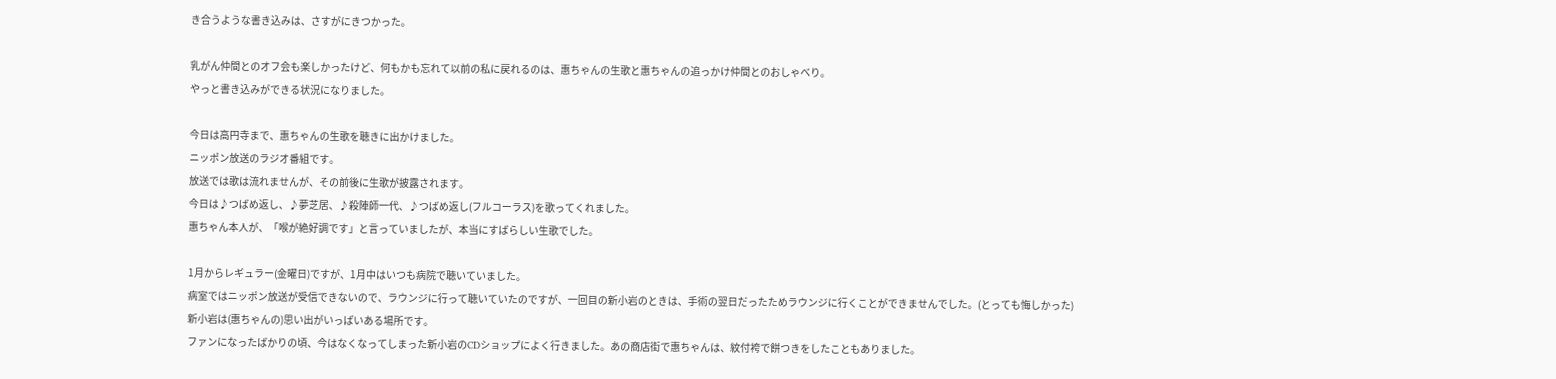き合うような書き込みは、さすがにきつかった。

乳がん仲間とのオフ会も楽しかったけど、何もかも忘れて以前の私に戻れるのは、惠ちゃんの生歌と惠ちゃんの追っかけ仲間とのおしゃべり。
やっと書き込みができる状況になりました。

今日は高円寺まで、惠ちゃんの生歌を聴きに出かけました。
ニッポン放送のラジオ番組です。
放送では歌は流れませんが、その前後に生歌が披露されます。
今日は♪つばめ返し、♪夢芝居、♪殺陣師一代、♪つばめ返し(フルコーラス)を歌ってくれました。
惠ちゃん本人が、「喉が絶好調です」と言っていましたが、本当にすばらしい生歌でした。

1月からレギュラー(金曜日)ですが、1月中はいつも病院で聴いていました。
病室ではニッポン放送が受信できないので、ラウンジに行って聴いていたのですが、一回目の新小岩のときは、手術の翌日だったためラウンジに行くことができませんでした。(とっても悔しかった)
新小岩は(惠ちゃんの)思い出がいっぱいある場所です。
ファンになったばかりの頃、今はなくなってしまった新小岩のCDショップによく行きました。あの商店街で惠ちゃんは、紋付袴で餅つきをしたこともありました。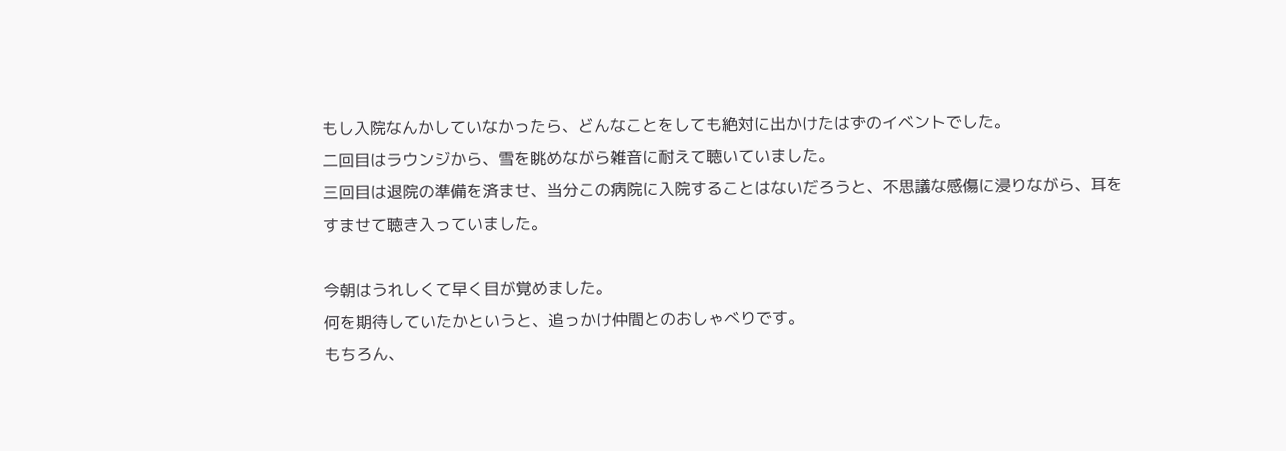もし入院なんかしていなかったら、どんなことをしても絶対に出かけたはずのイベントでした。
二回目はラウンジから、雪を眺めながら雑音に耐えて聴いていました。
三回目は退院の準備を済ませ、当分この病院に入院することはないだろうと、不思議な感傷に浸りながら、耳をすませて聴き入っていました。

今朝はうれしくて早く目が覚めました。
何を期待していたかというと、追っかけ仲間とのおしゃべりです。
もちろん、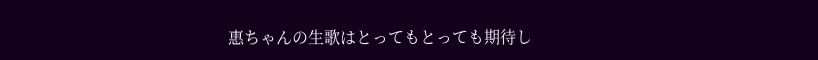惠ちゃんの生歌はとってもとっても期待し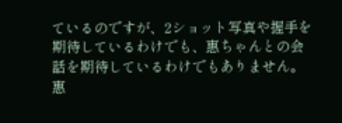ているのですが、2ショット写真や握手を期待しているわけでも、惠ちゃんとの会話を期待しているわけでもありません。惠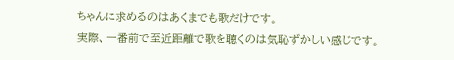ちゃんに求めるのはあくまでも歌だけです。
実際、一番前で至近距離で歌を聴くのは気恥ずかしい感じです。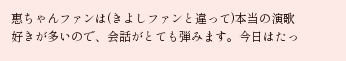惠ちゃんファンは(きよしファンと違って)本当の演歌好きが多いので、会話がとても弾みます。今日はたっ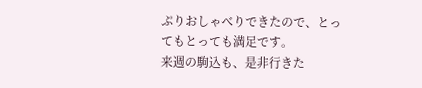ぷりおしゃべりできたので、とってもとっても満足です。
来週の駒込も、是非行きた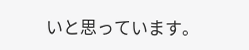いと思っています。